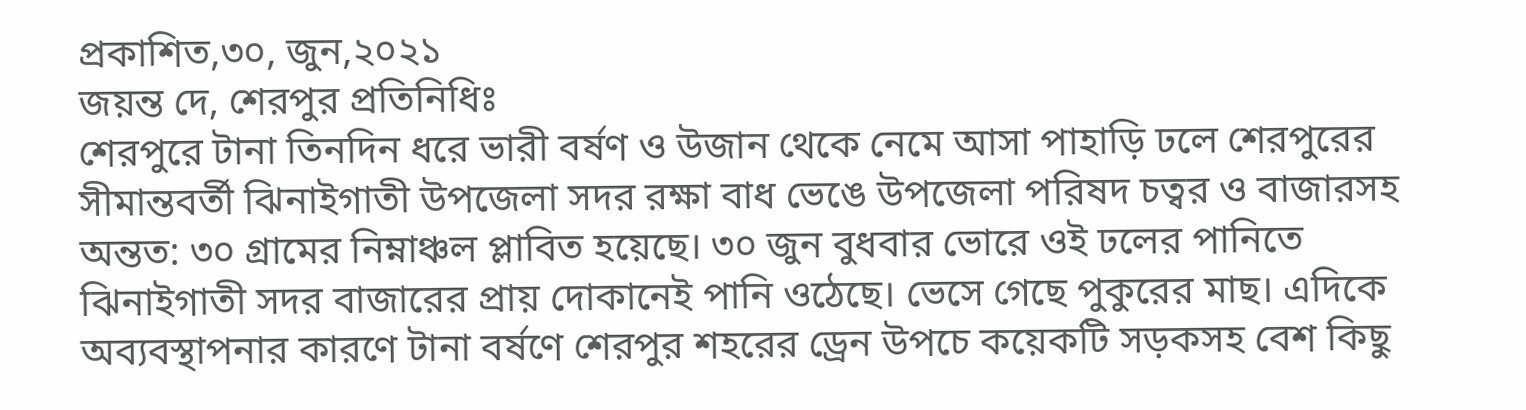প্রকাশিত,৩০, জুন,২০২১
জয়ন্ত দে, শেরপুর প্রতিনিধিঃ
শেরপুরে টানা তিনদিন ধরে ভারী বর্ষণ ও উজান থেকে নেমে আসা পাহাড়ি ঢলে শেরপুরের সীমান্তবর্তী ঝিনাইগাতী উপজেলা সদর রক্ষা বাধ ভেঙে উপজেলা পরিষদ চত্বর ও বাজারসহ অন্তত: ৩০ গ্রামের নিম্নাঞ্চল প্লাবিত হয়েছে। ৩০ জুন বুধবার ভোরে ওই ঢলের পানিতে ঝিনাইগাতী সদর বাজারের প্রায় দোকানেই পানি ওঠেছে। ভেসে গেছে পুকুরের মাছ। এদিকে অব্যবস্থাপনার কারণে টানা বর্ষণে শেরপুর শহরের ড্রেন উপচে কয়েকটি সড়কসহ বেশ কিছু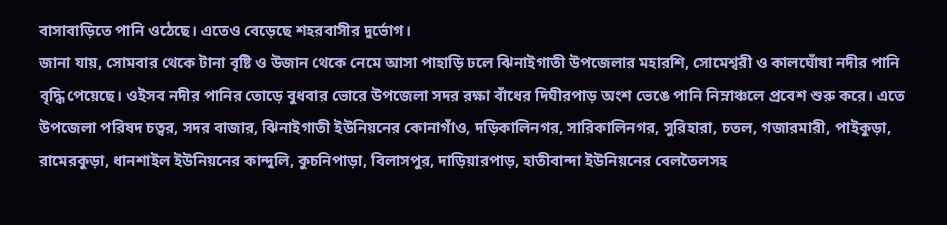বাসাবাড়িতে পানি ওঠেছে। এতেও বেড়েছে শহরবাসীর দুর্ভোগ।
জানা যায়, সোমবার থেকে টানা বৃষ্টি ও উজান থেকে নেমে আসা পাহাড়ি ঢলে ঝিনাইগাতী উপজেলার মহারশি, সোমেশ্বরী ও কালঘোঁষা নদীর পানি বৃদ্ধি পেয়েছে। ওইসব নদীর পানির তোড়ে বুধবার ভোরে উপজেলা সদর রক্ষা বাঁধের দিঘীরপাড় অংশ ভেঙে পানি নিম্নাঞ্চলে প্রবেশ শুরু করে। এতে উপজেলা পরিষদ চত্বর, সদর বাজার, ঝিনাইগাতী ইউনিয়নের কোনাগাঁও, দড়িকালিনগর, সারিকালিনগর, সুরিহারা, চতল, গজারমারী, পাইকুড়া, রামেরকুড়া, ধানশাইল ইউনিয়নের কান্দুলি, কুচনিপাড়া, বিলাসপুর, দাড়িয়ারপাড়, হাতীবান্দা ইউনিয়নের বেলতৈলসহ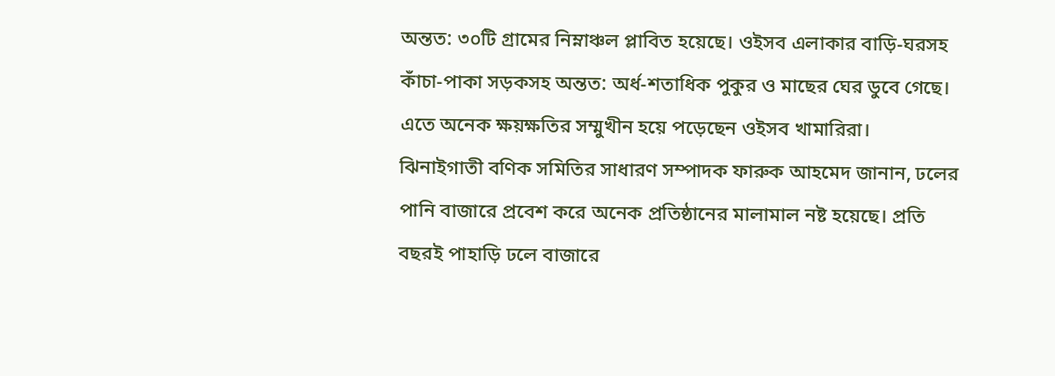অন্তত: ৩০টি গ্রামের নিম্নাঞ্চল প্লাবিত হয়েছে। ওইসব এলাকার বাড়ি-ঘরসহ কাঁচা-পাকা সড়কসহ অন্তত: অর্ধ-শতাধিক পুকুর ও মাছের ঘের ডুবে গেছে। এতে অনেক ক্ষয়ক্ষতির সম্মুখীন হয়ে পড়েছেন ওইসব খামারিরা।
ঝিনাইগাতী বণিক সমিতির সাধারণ সম্পাদক ফারুক আহমেদ জানান, ঢলের পানি বাজারে প্রবেশ করে অনেক প্রতিষ্ঠানের মালামাল নষ্ট হয়েছে। প্রতি বছরই পাহাড়ি ঢলে বাজারে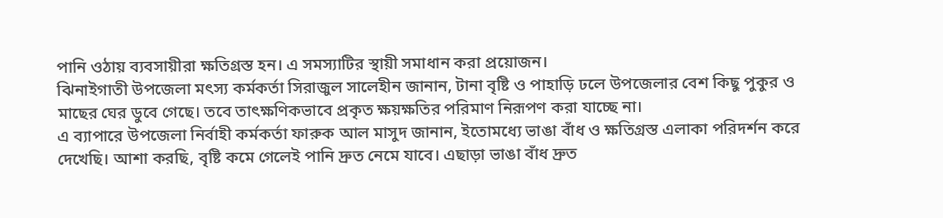পানি ওঠায় ব্যবসায়ীরা ক্ষতিগ্রস্ত হন। এ সমস্যাটির স্থায়ী সমাধান করা প্রয়োজন।
ঝিনাইগাতী উপজেলা মৎস্য কর্মকর্তা সিরাজুল সালেহীন জানান, টানা বৃষ্টি ও পাহাড়ি ঢলে উপজেলার বেশ কিছু পুকুর ও মাছের ঘের ডুবে গেছে। তবে তাৎক্ষণিকভাবে প্রকৃত ক্ষয়ক্ষতির পরিমাণ নিরূপণ করা যাচ্ছে না।
এ ব্যাপারে উপজেলা নির্বাহী কর্মকর্তা ফারুক আল মাসুদ জানান, ইতোমধ্যে ভাঙা বাঁধ ও ক্ষতিগ্রস্ত এলাকা পরিদর্শন করে দেখেছি। আশা করছি, বৃষ্টি কমে গেলেই পানি দ্রুত নেমে যাবে। এছাড়া ভাঙা বাঁধ দ্রুত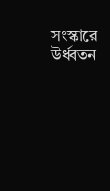সংস্কারে উর্ধ্বতন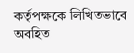কর্তৃপক্ষকে লিখিতভাবে অবহিত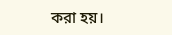করা হয়।